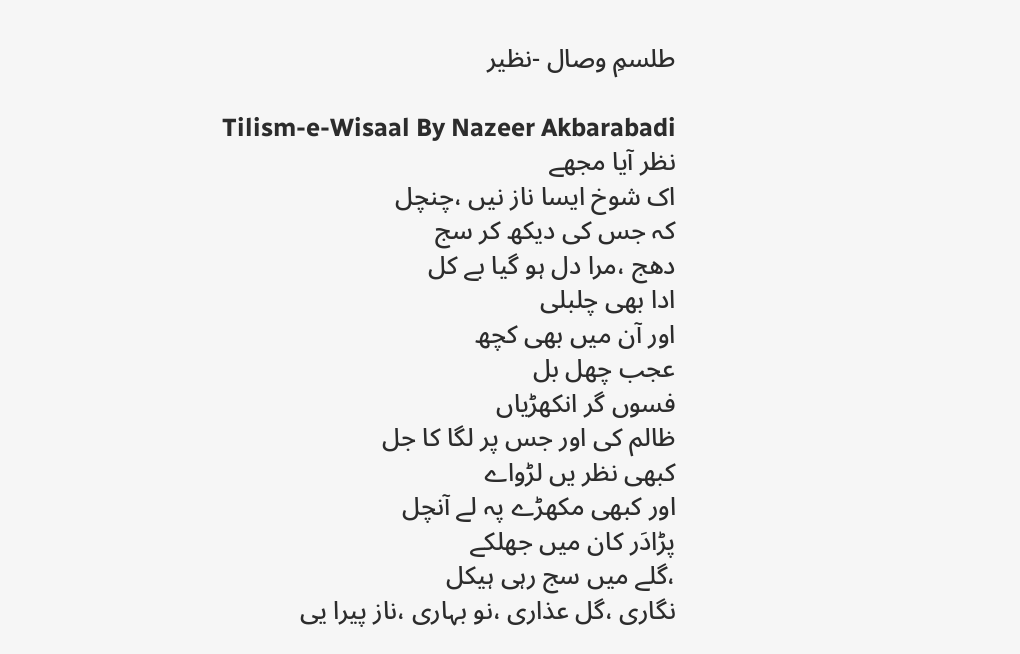طلسمِ وصال -نظیر

Tilism-e-Wisaal By Nazeer Akbarabadi
نظر آیا مجھے
اک شوخ ایسا ناز نیں ،چنچل
کہ جس کی دیکھ کر سج
دھج ،مرا دل ہو گیا بے کل
ادا بھی چلبلی
اور آن میں بھی کچھ
عجب چھل بل
فسوں گر انکھڑیاں
ظالم کی اور جس پر لگا کا جل
کبھی نظر یں لڑواے
اور کبھی مکھڑے پہ لے آنچل
پڑادَر کان میں جھلکے
،گلے میں سج رہی ہیکل
نگاری ،گل عذاری ،نو بہاری ،ناز پیرا یی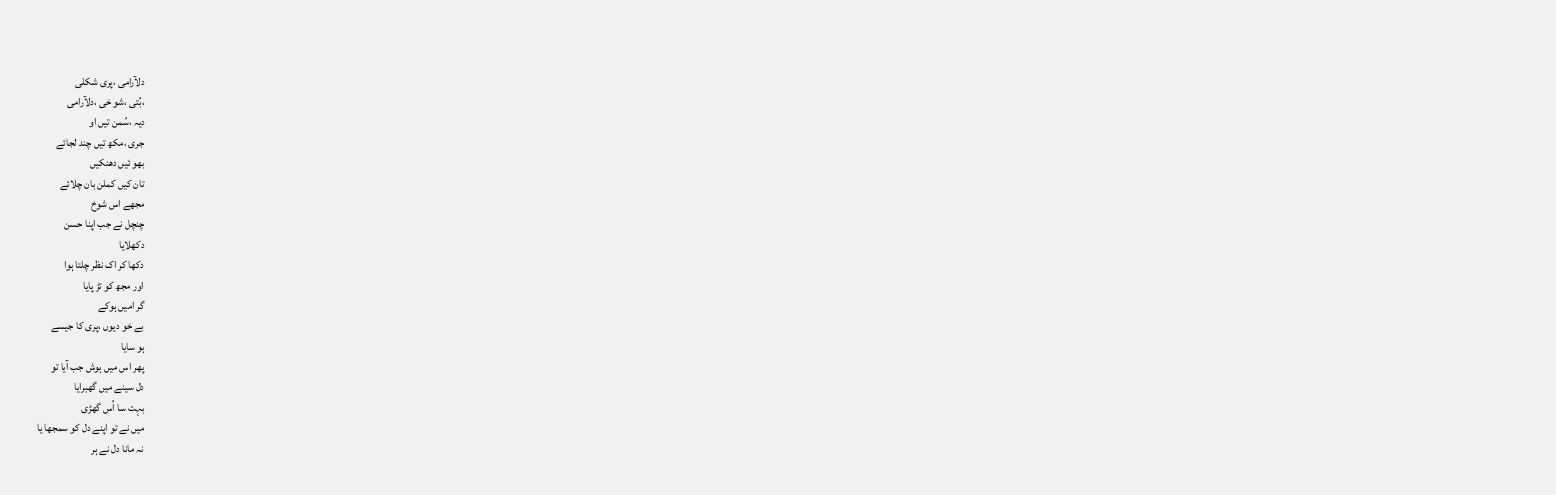دلآرامی ،پری شکلی
،بُتی ،شو خی ،دلآرامی
دیہ ،سُمن تیں او
جری ،مکھ تیں چند لجائے
بھو ئیں دھنکیں
تان کیں کملن بان چلائے
مجھے اس شوخ
چنچل نے جب اپنا حسن
دکھلایا
دکھا کر اک نظر چلتا ہوا
اور مجھ کو تڑ پایا
گر امیں ہوکے
بے خو دیوں ،پری کا جیسے
ہو سایا
پھر اس میں ہوش جب آیا تو
دل سینے میں گھبرایا
بہت سا اُس گھڑی
میں نے تو اپنے دل کو سمجھا یا
نہ مانا دل نے ہر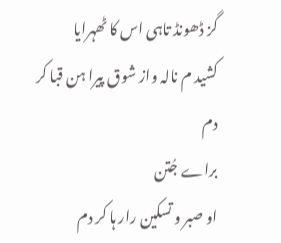گز ڈھونڈ تاہی اس کا ٹھہرایا
کشید م نالہ واز شوق پیرا ہن قبا کر
دم
براے جُتن
او صبر و تسکین رار ہا کر دم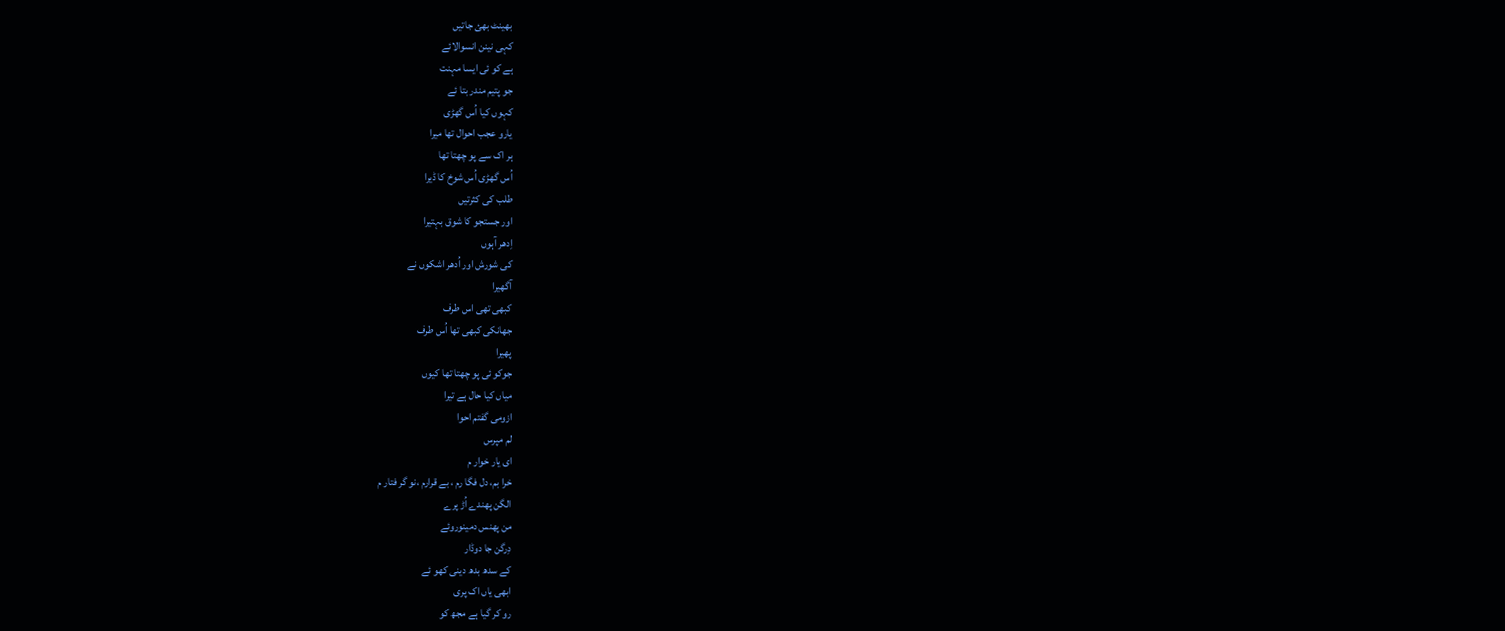بھینٹ بھئ جاتیں
کہی نینن انسوالائے
ہے کو ئی ایسا مہنت
جو پتیم مندر بتا ئے
کہوں کیا اُس گھڑی
یارو عجب احوال تھا میرا
ہر اک سے پو چھتا تھا
اُس گھڑی اُس شوخ کا ڈیرا
طلب کی کثرتیں
اور جستجو کا شوق بہتیرا
اِدھر آہوں
کی شورش اور اُدھر اشکوں نے
آگھیرا
کبھی تھی اس طرف
جھانکی کبھی تھا اُس طرف
پھیرا
جوکو ئی پو چھتا تھا کیوں
میاں کیا حال ہے تیرا
ازومی گفتم احوا
لم مپرس
ای یار خوار م
خرا بم، دل فگا رم ، بے قرارم ،نو گر فتار م
الگن پھندے اُڑ پرے
من پھنس دمینوروئے
دِرگن جا دوڈار
کے سدھ بدھ دینی کھو ئے
ابھی یاں اک پری
رو کر گیا ہے مجھ کو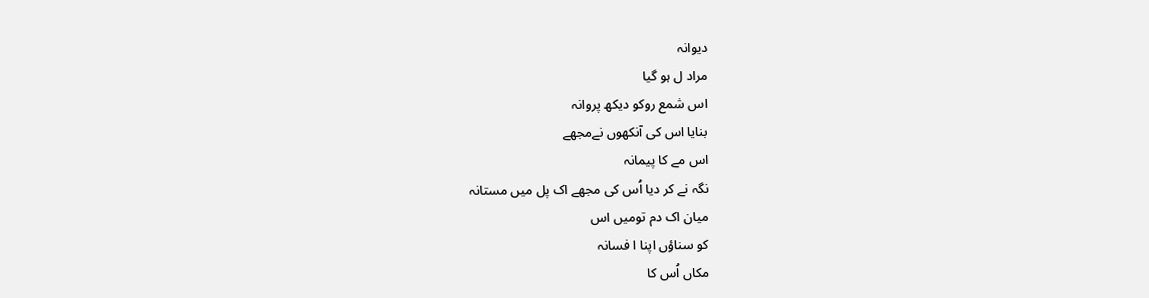دیوانہ
مراد ل ہو گیا
اس شمع روکو دیکھ پروانہ
بنایا اس کی آنکھوں نےمجھے
اس مے کا پیمانہ
نگہ نے کر دیا اُس کی مجھے اک پل میں مستانہ
میان اک دم تومیں اس
کو سناؤں اپنا ا فسانہ
مکاں اُس کا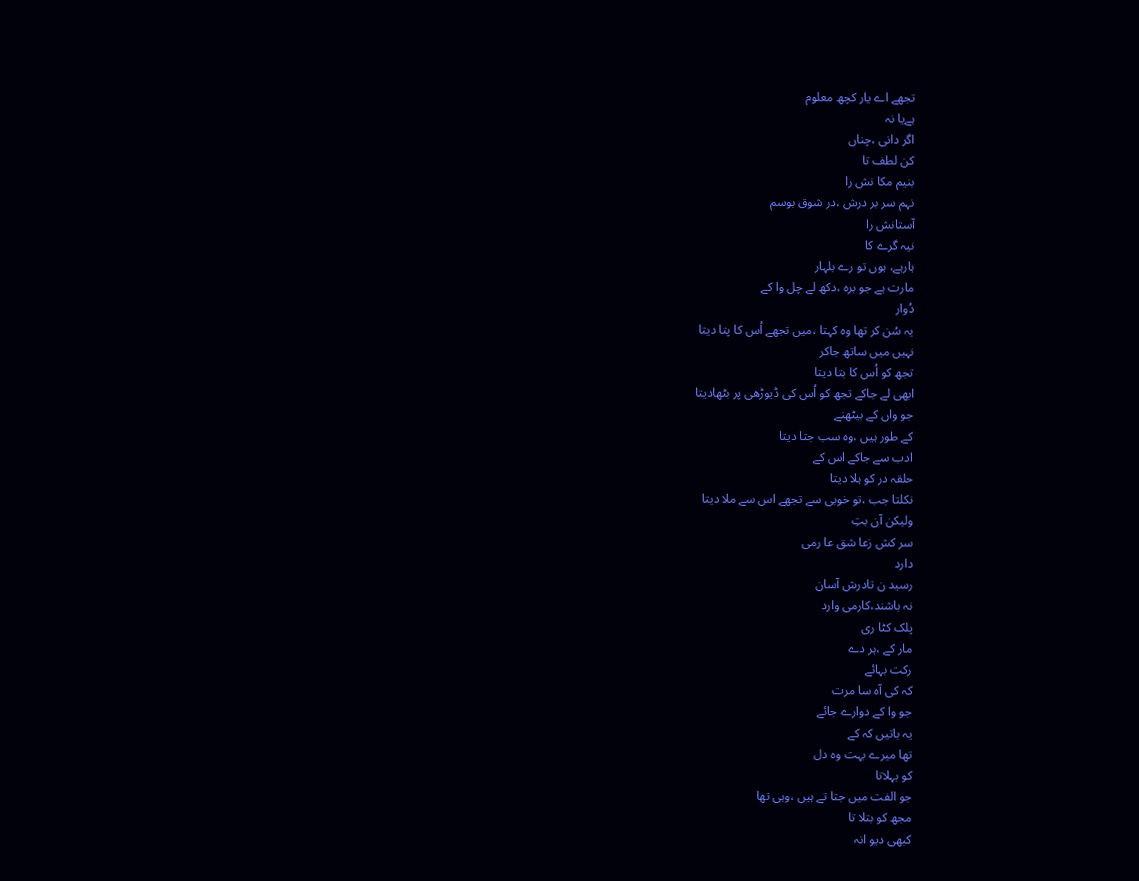تجھے اے یار کچھ معلوم
ہےیا نہ
اگر دانی ،چناں
کن لطف تا
بنیم مکا نش را
نہم سر بر درش ،در شوق بوسم
آستانش را
نیہ گرے کا
ہارہے، ہوں تو رے بلہار
مارت ہے جو برہ ،دکھ لے چل وا کے
دُوار
یہ سُن کر تھا وہ کہتا ،میں تجھے اُس کا پتا دیتا
نہیں میں ساتھ جاکر
تجھ کو اُس کا بتا دیتا
ابھی لے جاکے تجھ کو اُس کی ڈیوڑھی پر بٹھادیتا
جو واں کے بیٹھنے
کے طور ہیں ،وہ سب جتا دیتا
ادب سے جاکے اس کے
حلقہ در کو ہلا دیتا
نکلتا جب ،تو خوبی سے تجھے اس سے ملا دیتا
ولیکن آن بتِ
سر کش زعا شق عا رمی
دارد
رسید ن تادرش آسان
نہ باشند،کارمی وارد
پلک کٹا ری
مار کے ،ہر دے
رکت بہائے
کہ کی آہ سا مرت
جو وا کے دوارے جائے
یہ باتیں کہ کے
تھا میرے بہت وہ دل
کو بہلاتا
جو الفت میں جتا تے ہیں ،وہی تھا
مجھ کو بتلا تا
کبھی دیو انہ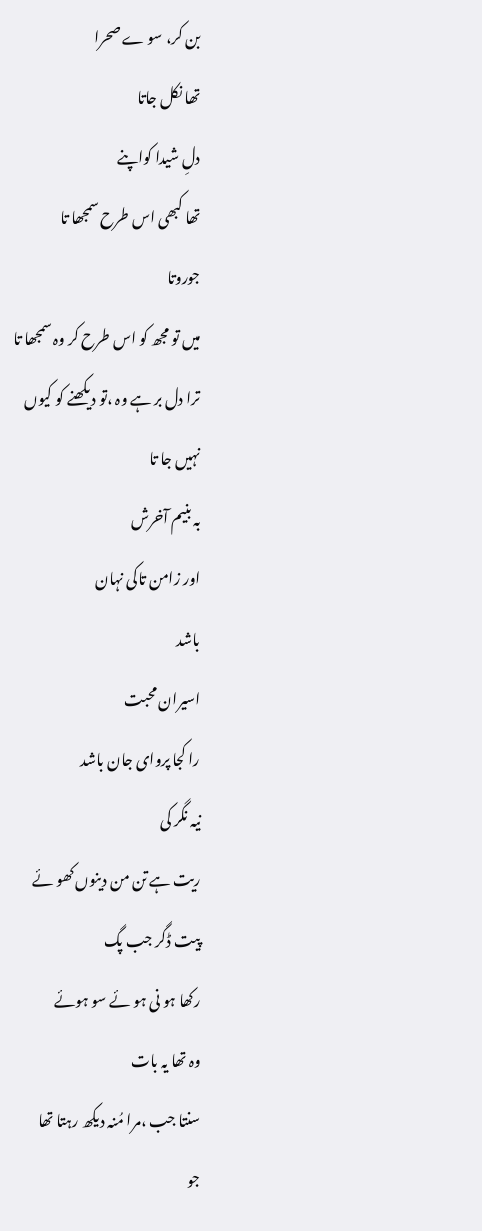بن کر، سو ے صحرا
تھا نکل جاتا
دلِ شیدا کواپنے
تھا کبھی اس طرح سمجھا تا
جوروتا
میں تو مجھ کو اس طرح کر وہ سمجھا تا
ترا دل بر ہے وہ ،تو دیکھنے کو کیوں
نہیں جا تا
بہ بنیم آخرش
اور زامن تاکی نہان
باشد
اسیران محبت
را کجا پروای جان باشد
نیہ نگر کی
ریت ہے تن من دینوں کھو ئے
پیت ڈگر جب پگ
رکھا ہو نی ہو ئے سو ہوئے
وہ تھا یہ بات
سنتا جب ،مرا مُنہ دیکھ رہتا تھا
جو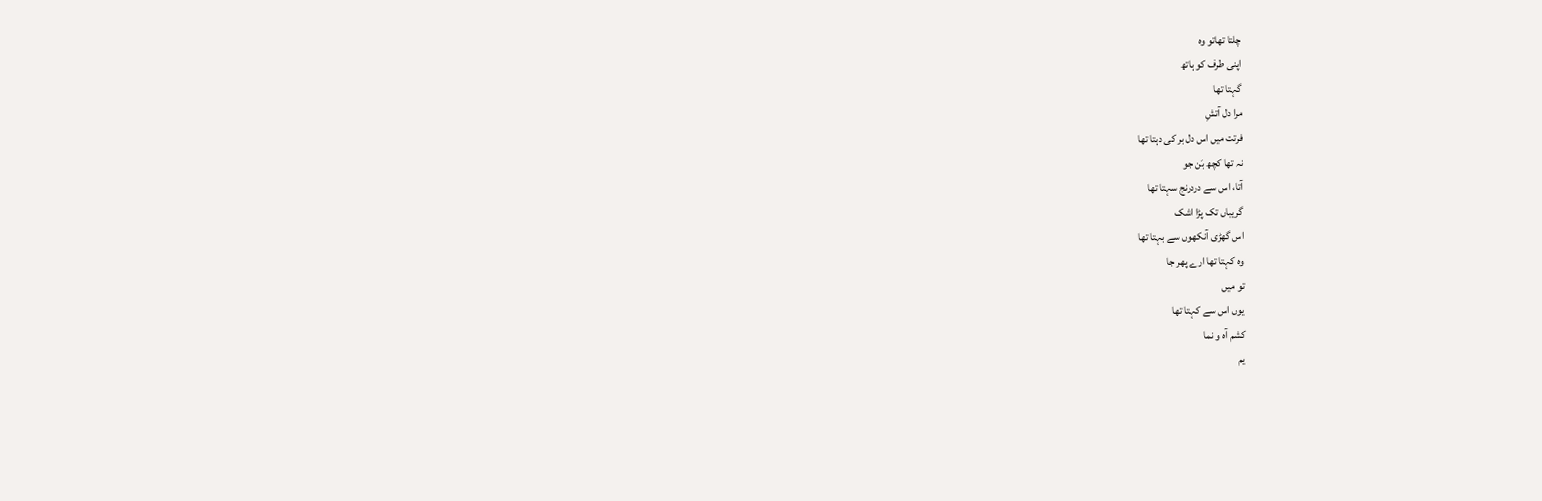چلتا تھاتو وہ
اپنی طرف کو ہاتھ
گہتا تھا
مرا دل آتشِ
فرتت میں اس دل بر کی دہتا تھا
نہ تھا کچھ بَن جو
آتا، اس سے دردرنج سہتا تھا
گریباں تک پڑا اشک
اس گھڑی آنکھوں سے بہتا تھا
وہ کہتا تھا ارے پھر جا
تو میں
یوں اس سے کہتا تھا
کشم آہ و نما
یم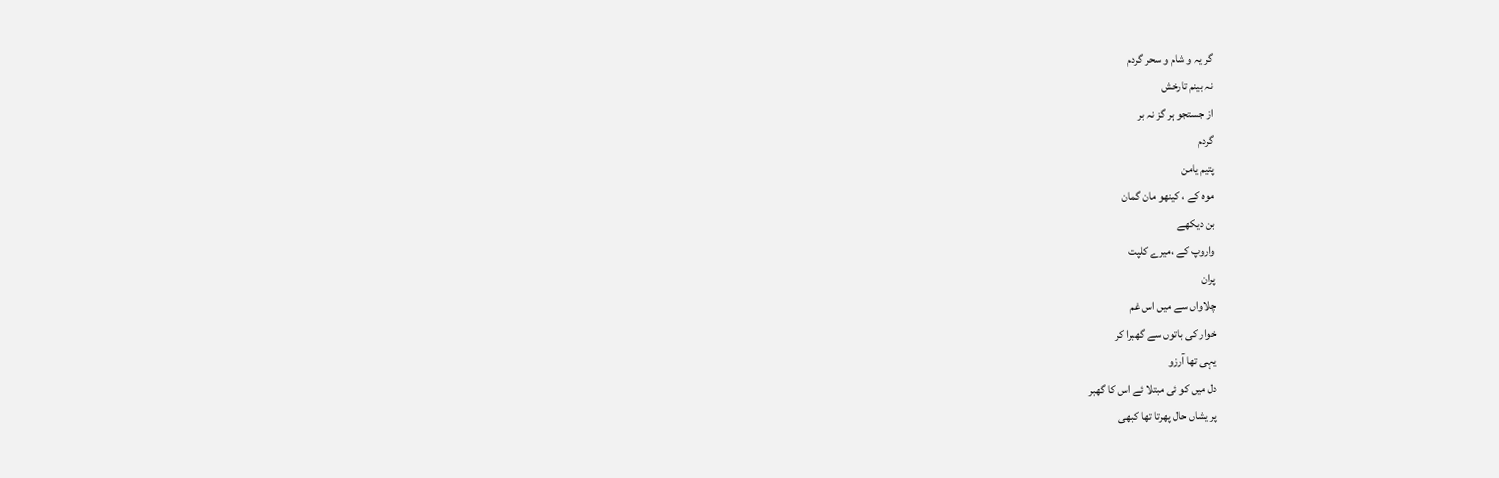گر یہ و شام و سحر گردم
نہ بینم تارخش
از جستجو ہر گز نہ بر
گردم
پتیم یامن
موہ کے ، کینھو مان گمان
بن دیکھے
واروپ کے ،میرے کلپت
پران
چلاواں سے میں اس غم
خوار کی باتوں سے گھبرا کر
یہی تھا آرزو
دل میں کو ئی مبتلا ئے اس کا گھبر
پر یشاں حال پھرتا تھا کبھی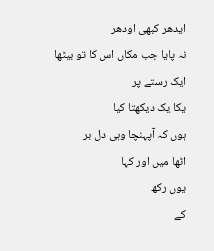ایدھر کبھی اودھر
نہ پایا جب مکاں اس کا تو بیٹھا
ایک رستے پر
یکا یک دیکھتا کیا
ہوں کہ آپہنچا وہی دل بر
اٹھا میں اور کہا
یوں رکھ
کے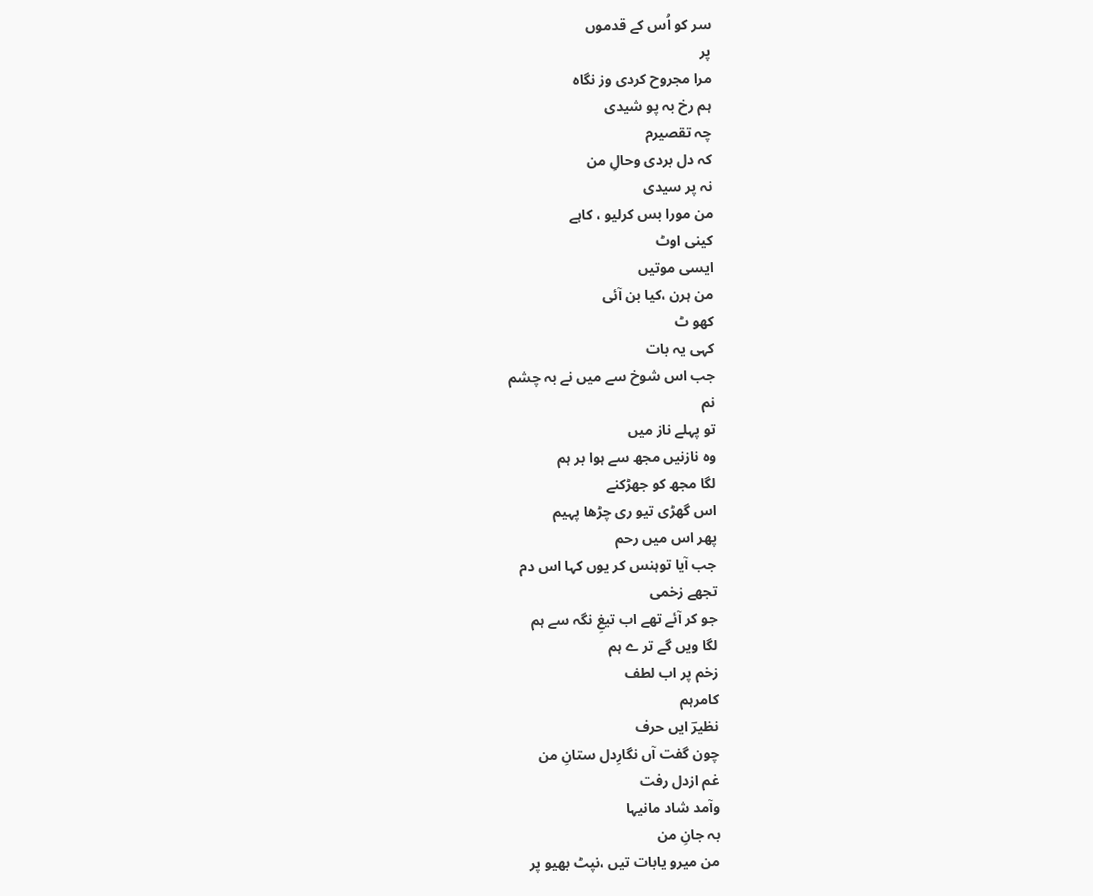سر کو اُس کے قدموں
پر
مرا مجروح کردی وز نگاہ
ہم رخ بہ پو شیدی
چہ تقصیرم
کہ دل بردی وحالِ من
نہ پر سیدی
من مورا بس کرلیو ، کاہے
کینی اوٹ
ایسی موتیں
من ہرن ،کیا بن آئی
کھو ٹ
کہی یہ بات
جب اس شوخ سے میں نے بہ چشم
نم
تو پہلے ناز میں
وہ نازنیں مجھ سے ہوا بر ہم
لگا مجھ کو جھڑکنے
اس گھڑی تیو ری چڑھا پہیم
پھر اس میں رحم
جب آیا توہنس کر یوں کہا اس دم
تجھے زخمی
جو کر آئے تھے اب تیغِ نگہ سے ہم
لگا ویں گے تر ے ہم
زخم پر اب لطف
کامرہم
نظیرؔ ایں حرف
چون گفت آں نگارِدل ستانِ من
غم ازدل رفت
وآمد شاد مانیہا
بہ جانِ من
من میرو یابات تیں ،نپٹ بھیو پر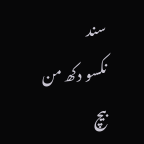سند
نکسو دکھ من
بیچ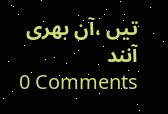تیں ،آن بھری
آنند
0 Comments